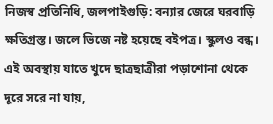নিজস্ব প্রতিনিধি, জলপাইগুড়ি: বন্যার জেরে ঘরবাড়ি ক্ষতিগ্রস্ত। জলে ভিজে নষ্ট হয়েছে বইপত্র। স্কুলও বন্ধ। এই অবস্থায় যাতে খুদে ছাত্রছাত্রীরা পড়াশোনা থেকে দূরে সরে না যায়,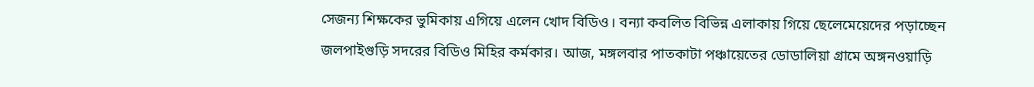সেজন্য শিক্ষকের ভুমিকায় এগিয়ে এলেন খোদ বিডিও। বন্যা কবলিত বিভিন্ন এলাকায় গিয়ে ছেলেমেয়েদের পড়াচ্ছেন জলপাইগুড়ি সদরের বিডিও মিহির কর্মকার। আজ, মঙ্গলবার পাতকাটা পঞ্চায়েতের ডোডালিয়া গ্রামে অঙ্গনওয়াড়ি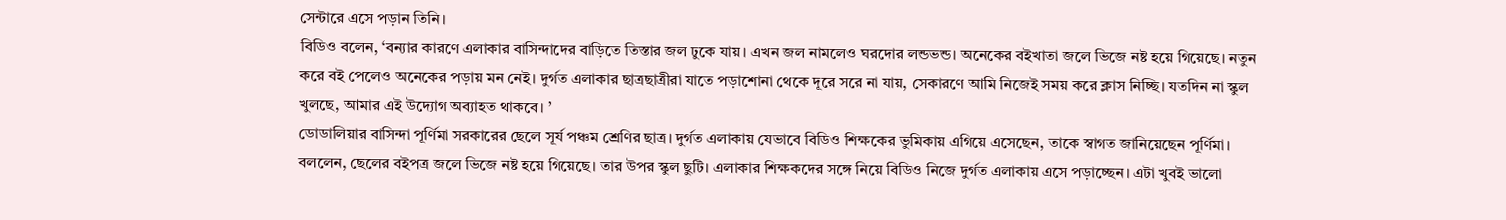সেন্টারে এসে পড়ান তিনি।
বিডিও বলেন, ‘বন্যার কারণে এলাকার বাসিন্দাদের বাড়িতে তিস্তার জল ঢুকে যায়। এখন জল নামলেও ঘরদোর লন্ডভন্ড। অনেকের বইখাতা জলে ভিজে নষ্ট হয়ে গিয়েছে। নতুন করে বই পেলেও অনেকের পড়ায় মন নেই। দুর্গত এলাকার ছাত্রছাত্রীরা যাতে পড়াশোনা থেকে দূরে সরে না যায়, সেকারণে আমি নিজেই সময় করে ক্লাস নিচ্ছি। যতদিন না স্কুল খুলছে, আমার এই উদ্যোগ অব্যাহত থাকবে। ’
ডোডালিয়ার বাসিন্দা পূর্ণিমা সরকারের ছেলে সূর্য পঞ্চম শ্রেণির ছাত্র। দুর্গত এলাকায় যেভাবে বিডিও শিক্ষকের ভুমিকায় এগিয়ে এসেছেন, তাকে স্বাগত জানিয়েছেন পূর্ণিমা। বললেন, ছেলের বইপত্র জলে ভিজে নষ্ট হয়ে গিয়েছে। তার উপর স্কুল ছুটি। এলাকার শিক্ষকদের সঙ্গে নিয়ে বিডিও নিজে দুর্গত এলাকায় এসে পড়াচ্ছেন। এটা খুবই ভালো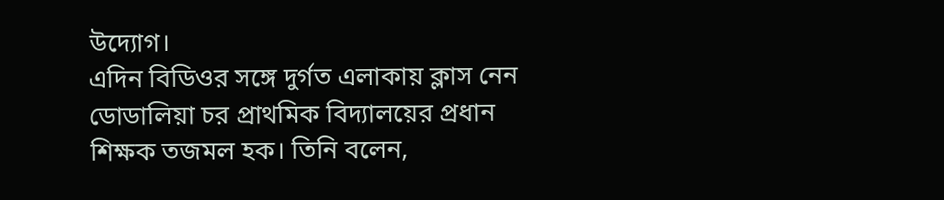উদ্যোগ।
এদিন বিডিওর সঙ্গে দুর্গত এলাকায় ক্লাস নেন ডোডালিয়া চর প্রাথমিক বিদ্যালয়ের প্রধান শিক্ষক তজমল হক। তিনি বলেন,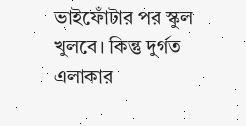ভাইফোঁটার পর স্কুল খুলবে। কিন্তু দুর্গত এলাকার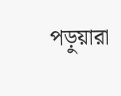পড়ুয়ারা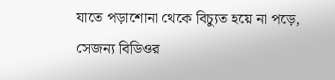যাতে পড়াশোনা থেকে বিচ্যুত হয়ে না পড়ে, সেজন্য বিডিওর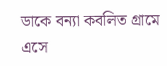ডাকে বন্যা কবলিত গ্রামে এসে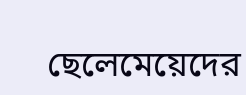ছেলেমেয়েদের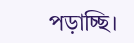পড়াচ্ছি।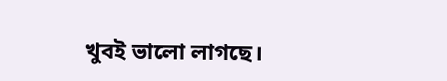খুবই ভালো লাগছে।